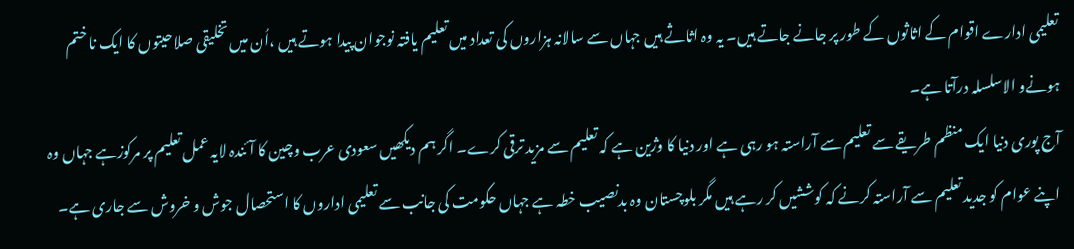تعلیمی ادارے اقوام کے اثاثوں کے طور پر جانے جاتے ہیں۔ یہ وہ اثاثے ہیں جہاں سے سالانہ ہزاروں کی تعداد میں تعلیم یافتہ نوجوان پیدا ہوتے ہیں ،اُن میں تخلیقی صلاحیتوں کا ایک نا ختم ہونےو الاسلسلہ درآتا ہے۔
آج پوری دنیا ایک منظم طریقے سے تعلیم سے آراستہ ہو رہی ہے اور دنیا کا وژین ہے کہ تعلیم سے مزید ترقی کرے۔ اگر ہم دیکھیں سعودی عرب وچین کا آئندہ لایہ عمل تعلیم پر مرکوزہے جہاں وہ اپنے عوام کو جدید تعلیم سے آراستہ کرنے کہ کوششیں کر رہے ہیں مگر بلوچستان وہ بدنصیب خطہ ہے جہاں حکومت کی جانب سے تعلیمی اداروں کا استحصال جوش و خروش سے جاری ہے۔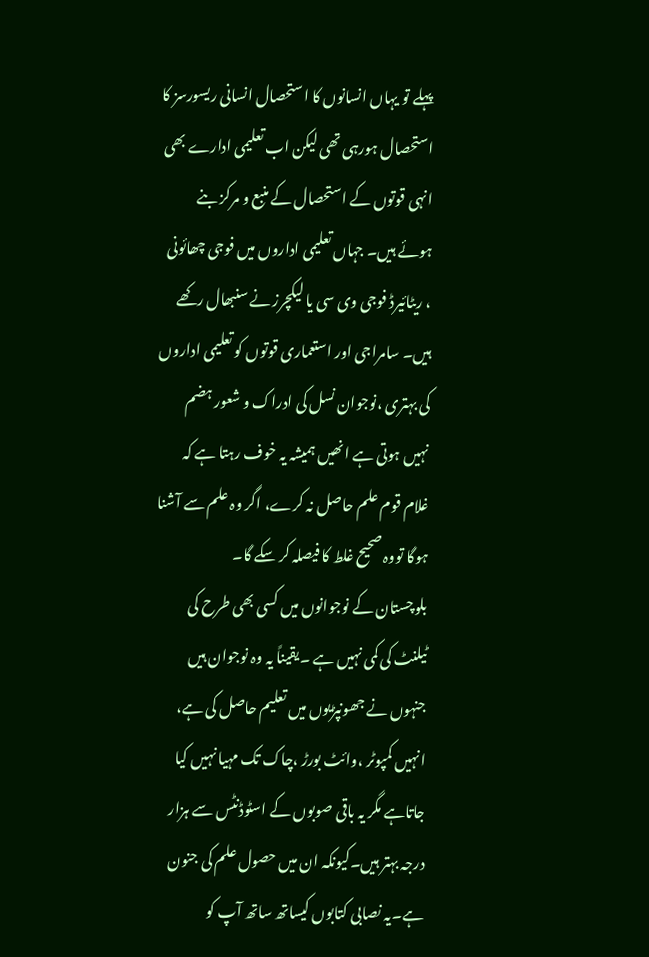پہلے تو یہاں انسانوں کا استحصال انسانی ریسورسز کا استحصال ہورہی تھی لیکن اب تعلیمی ادارے بھی انہی قوتوں کے استحصال کے منبع و مرکز بنے ہوئے ہیں۔ جہاں تعلیمی اداروں میں فوجی چھائونی ، ریٹائیرڈ فوجی وی سی یا لیکچرز نے سنبھال رکھے ہیں۔ سامراجی اور استعماری قوتوں کو تعلیمی اداروں کی بہتری ،نوجوان نسل کی ادراک و شعور ہضم نہیں ہوتی ہے انھیں ہمیشہ یہ خوف رہتا ہے کہ غلام قوم علم حاصل نہ کرے، اگر وہ علم سے آشنا ہوگا تووہ صحیح غلط کا فیصلہ کر سکے گا۔
بلوچستان کے نوجوانوں میں کسی بھی طرح کی ٹیلنٹ کی کمی نہیں ہے ۔یقیناً یہ وہ نوجوان ہیں جنہوں نے جھونپڑیوں میں تعلیم حاصل کی ہے، انہیں کمپوٹر ،وائٹ بورڑ ،چاک تک مہیا نہیں کیا جاتاہے مگر یہ باقی صوبوں کے اسٹوڈنٹس سے ہزار درجہ بہتر ہیں۔کیونکہ ان میں حصول علم کی جنون ہے۔یہ نصابی کتابوں کیساتھ ساتھ آپ کو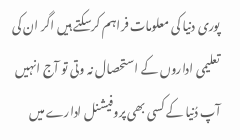پوری دنیا کی معلومات فراہم کرسکتے ہیں اگر ان کی تعلیمی اداروں کے استحصال نہ وتی تو آج انہیں آپ دُنیا کے کسی بھی پروفیشنل ادارے میں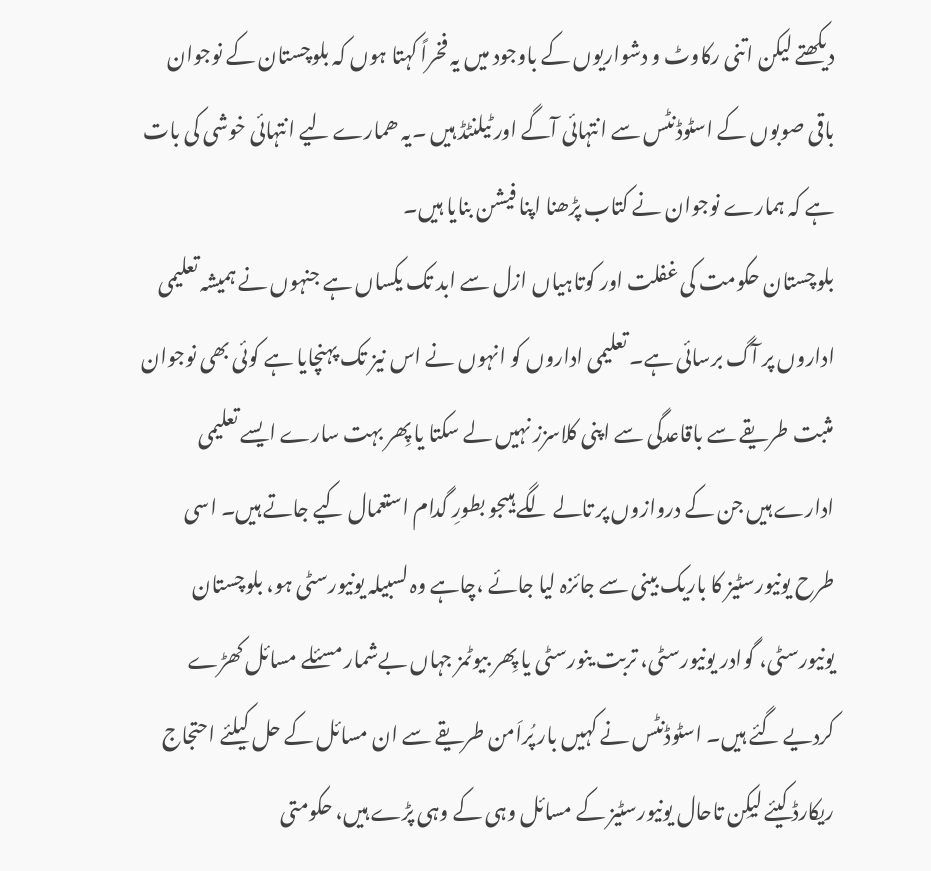دیکھتے لیکن اتنی رکاوٹ و دشواریوں کے باوجود میں یہ فخراً کہتا ہوں کہ بلوچستان کے نوجوان باقی صوبوں کے اسٹوڈنٹس سے انتہائی آگے اور ٹیلنٹڈ ہیں ۔یہ ھمارے لیے انتہائی خوشی کی بات ہے کہ ہمارے نوجوان نے کتاب پڑھنا اپنا فیشن بنایا ہیں۔
بلوچستان حکومت کی غفلت اور کوتاہیاں ازل سے ابد تک یکساں ہے جنہوں نے ہمیشہ تعلیمی اداروں پر آگ برسائی ہے۔ تعلیمی اداروں کو انہوں نے اس نیز تک پہنچایا ہے کوئی بھی نوجوان مثبت طریقے سے باقاعدگی سے اپنی کلاسزز نہیں لے سکتا یا پِھر بہت سارے ایسے تعلیمی ادارے ہیں جن کے دروازوں پر تالے لگے ہیںجو بطورِ گدام استعمال کیے جاتے ہیں۔ اسی طرح یونیورسٹیز کا باریک بینی سے جائزہ لیا جائے ،چاہے وہ لسبیلہ یونیورسٹی ہو، بلوچستان یونیورسٹی، گوادر یونیورسٹی، تربت ینورسٹی یا پِھر بیوٹمز جہاں بےشمار مسئلے مسائل کھڑے کردیے گئے ہیں۔ اسٹوڈنٹس نے کہیں بار پُراَمن طریقے سے ان مسائل کے حل کیلئے احتجاج ریکارڈ کیئے لیکِن تاحال یونیورسٹیز کے مسائل وہی کے وہی پڑے ہیں، حکومتی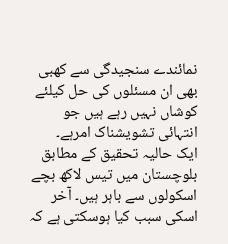نمائندے سنجیدگی سے کھبی بھی ان مسئلوں کی حل کیلئے کوشاں نہیں رہے ہیں جو انتہائی تشویشناک امرہے۔
ایک حالیہ تحقیق کے مطابق بلوچستان میں تیس لاکھ بچے اسکولوں سے باہر ہیں۔ آخر اسکی سبب کیا ہوسکتی ہے کہ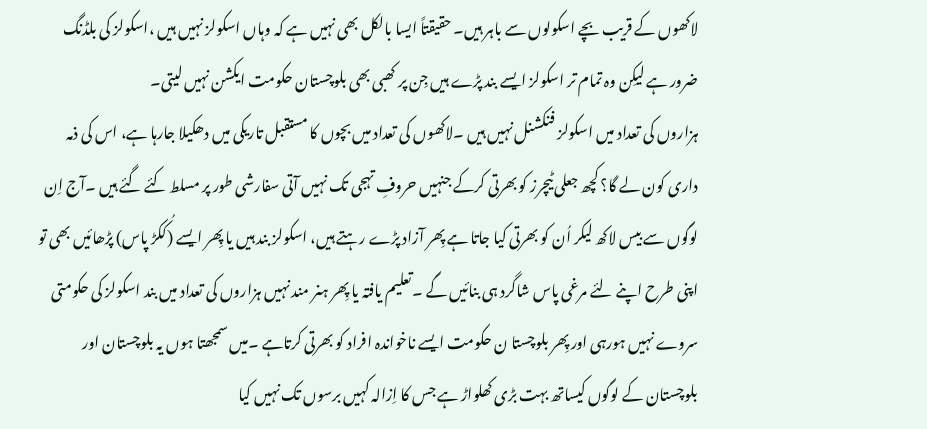لاکھوں کے قریب بچے اسکولوں سے باہر ہیں۔ حقیقتاً ایسا بالکل بھی نہیں ہے کہ وہاں اسکولز نہیں ہیں ،اسکولز کی بلڈنگ ضرور ہے لیکِن وہ تمام تر اسکولز ایسے بند پڑے ہیں جِن پر کھبی بھی بلوچستان حکومت ایکشن نہیں لیتی۔
ہزاروں کی تعداد میں اسکولز فنکشنل نہیں ہیں ۔لاکھوں کی تعداد میں بچوں کا مستقبل تاریکی میں دھکیلا جارہا ہے، اس کی ذمہ داری کون لے گا؟ کچھ جعلی ٹیچرز کو بھرتی کرکے جنہیں حروفِ تہجی تک نہیں آتی سفارشی طور پر مسلط کئے گئے ہیں ۔آج اِن لوگوں سے بیس لاکھ لیکر اُن کو بھرتی کیا جاتا ہے پِھر آزاد پڑے رہتے ہیں، اسکولز بند ہیں یا پِھر ایسے (کُکڑ پاس) پڑھائیں بھی تو اپنی طرح اپنے لئے مرغی پاس شاگرد ہی بنائیں گے ۔تعلیم یافتہ یا پِھر ہنر مند نہیں ہزاروں کی تعداد میں بند اسکولز کی حکومتی سروے نہیں ہورہی اور پِھر بلوچستا ن حکومت ایسے ناخواندہ افراد کو بھرتی کرتاہے ۔میں سمجھتا ہوں یہ بلوچستان اور بلوچستان کے لوگوں کیساتھ بہت بڑی کھلواڑ ہے جس کا اِزالہ کہیں برسوں تک نہیں کیا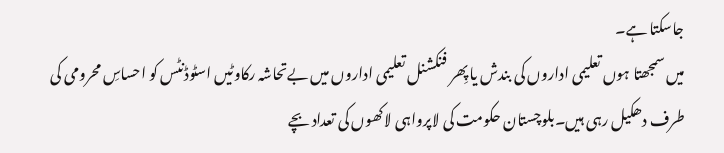جاسکتا ہے۔
میں سمجھتا ہوں تعلیمی اداروں کی بندش یا پِھر فنکشنل تعلیمی اداروں میں بےتحاشہ رکاوٹیں اسٹوڈنٹس کو احساسِ محرومی کی طرف دھکیل رہی ہیں۔بلوچستان حکومت کی لاپرواہی لاکھوں کی تعداد بچے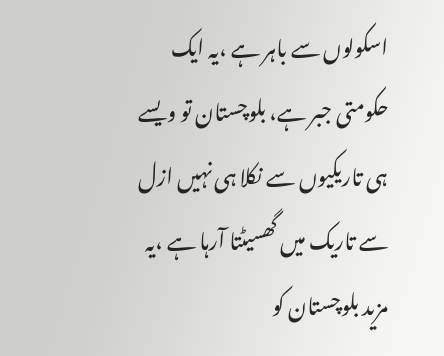اسکولوں سے باہر ہے ،یہ ایک حکومتی جبر ہے، بلوچستان تو ویسے ہی تاریکیوں سے نکلا ہی نہیں ازل سے تاریک میں گھسیٹتا آرہا ہے ،یہ مزید بلوچستان کو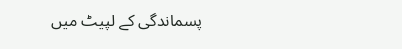پسماندگی کے لپیٹ میں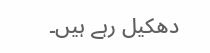دھکیل رہے ہیں۔